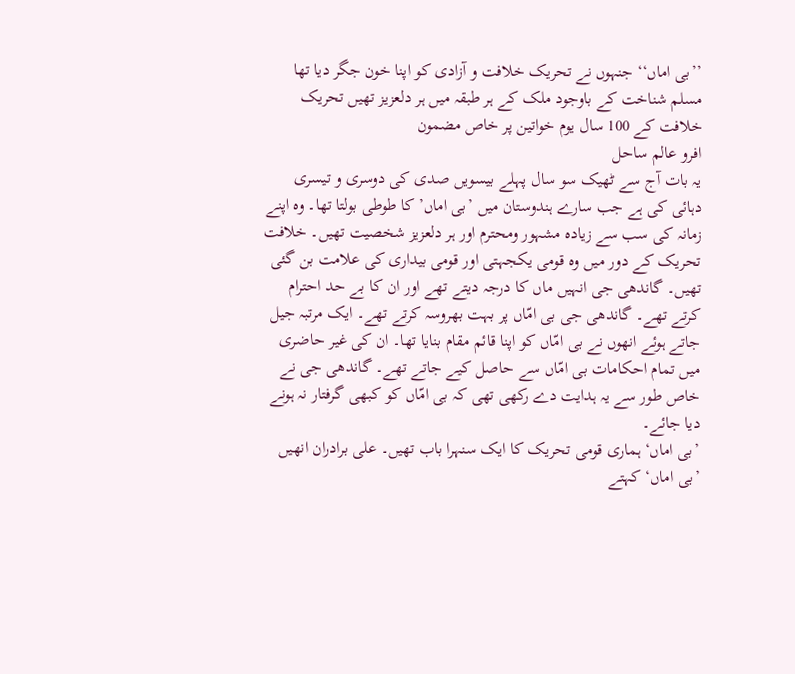’’بی اماں‘‘ جنہوں نے تحریک خلافت و آزادی کو اپنا خون جگر دیا تھا
مسلم شناخت کے باوجود ملک کے ہر طبقہ میں ہر دلعزیز تھیں تحریک خلافت کے 100 سال یوم خواتین پر خاص مضمون
افرو عالم ساحل
یہ بات آج سے ٹھیک سو سال پہلے بیسویں صدی کی دوسری و تیسری دہائی کی ہے جب سارے ہندوستان میں ’بی اماں’ کا طوطی بولتا تھا۔ وہ اپنے زمانہ کی سب سے زیادہ مشہور ومحترم اور ہر دلعزیز شخصیت تھیں۔ خلافت تحریک کے دور میں وہ قومی یکجہتی اور قومی بیداری کی علامت بن گئی تھیں۔ گاندھی جی انہیں ماں کا درجہ دیتے تھے اور ان کا بے حد احترام کرتے تھے۔ گاندھی جی بی امّاں پر بہت بھروسہ کرتے تھے۔ ایک مرتبہ جیل جاتے ہوئے انھوں نے بی امّاں کو اپنا قائم مقام بنایا تھا۔ ان کی غیر حاضری میں تمام احکامات بی امّاں سے حاصل کیے جاتے تھے۔ گاندھی جی نے خاص طور سے یہ ہدایت دے رکھی تھی کہ بی امّاں کو کبھی گرفتار نہ ہونے دیا جائے۔
’بی اماں‘ ہماری قومی تحریک کا ایک سنہرا باب تھیں۔ علی برادران انھیں ’بی اماں‘ کہتے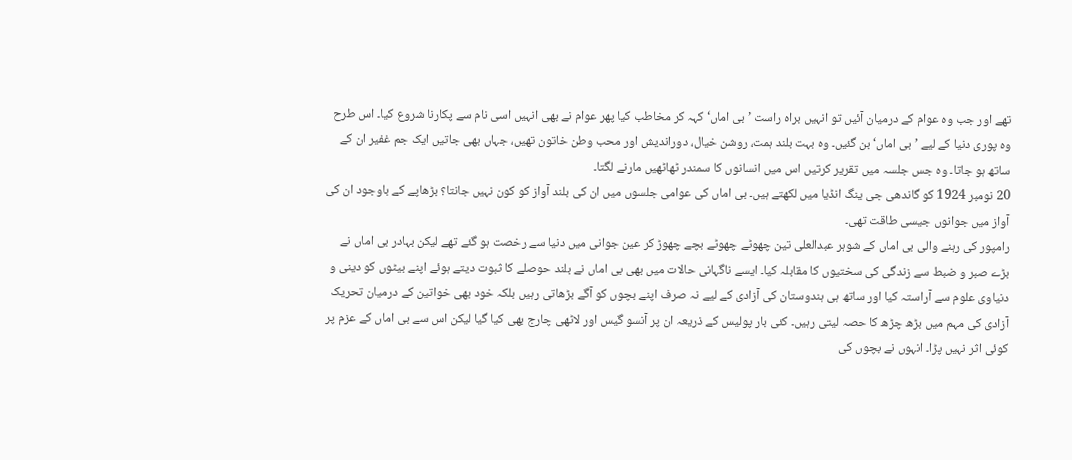تھے اور جب وہ عوام کے درمیان آئیں تو انہیں براہ راست ’بی اماں‘ کہہ کر مخاطب کیا پھر عوام نے بھی انہیں اسی نام سے پکارنا شروع کیا۔ اس طرح وہ پوری دنیا کے لیے ’بی اماں‘ بن گئیں۔ وہ بہت بلند ہمت، روشن خیال، دوراندیش اور محب وطن خاتون تھیں، جہاں بھی جاتیں ایک جم غفیر ان کے ساتھ ہو جاتا۔ وہ جس جلسہ میں تقریر کرتیں اس میں انسانوں کا سمندر ٹھاٹھیں مارنے لگتا۔
20 نومبر 1924 کو گاندھی جی ینگ انڈیا میں لکھتے ہیں۔ بی اماں کی عوامی جلسوں میں ان کی بلند آواز کو کون نہیں جانتا؟ بڑھاپے کے باوجود ان کی آواز میں جوانوں جیسی طاقت تھی۔
رامپور کی رہنے والی بی اماں کے شوہر عبدالعلی تین چھوٹے چھوٹے بچے چھوڑ کر عین جوانی میں دنیا سے رخصت ہو گئے تھے لیکن بہادر بی اماں نے بڑے صبر و ضبط سے زندگی کی سختیوں کا مقابلہ کیا۔ ایسے ناگہانی حالات میں بھی بی اماں نے بلند حوصلے کا ثبوت دیتے ہوئے اپنے بیٹوں کو دینی و دنیاوی علوم سے آراستہ کیا اور ساتھ ہی ہندوستان کی آزادی کے لیے نہ صرف اپنے بچوں کو آگے بڑھاتی رہیں بلکہ خود بھی خواتین کے درمیان تحریک آزادی کی مہم میں بڑھ چڑھ کا حصہ لیتی رہیں۔ کئی بار پولیس کے ذریعہ ان پر آنسو گیس اور لاٹھی چارج بھی کیا گیا لیکن اس سے بی اماں کے عزم پر کوئی اثر نہیں پڑا۔ انہوں نے بچوں کی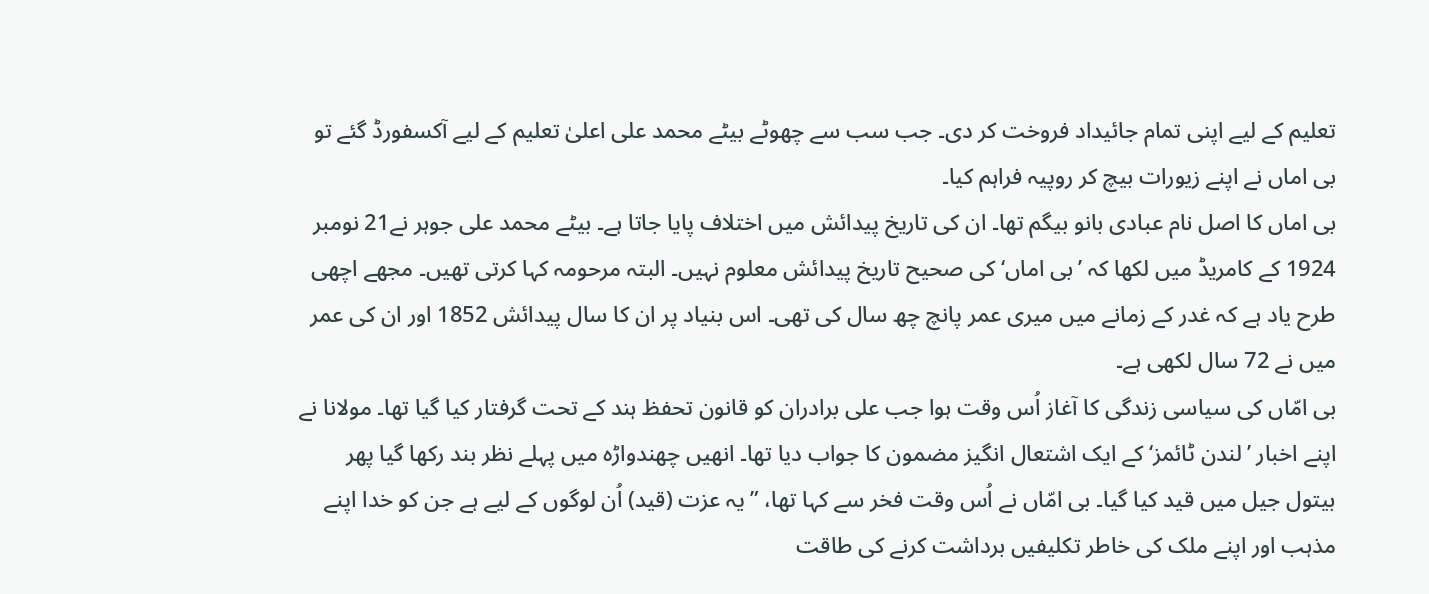تعلیم کے لیے اپنی تمام جائیداد فروخت کر دی۔ جب سب سے چھوٹے بیٹے محمد علی اعلیٰ تعلیم کے لیے آکسفورڈ گئے تو بی اماں نے اپنے زیورات بیچ کر روپیہ فراہم کیا۔
بی اماں کا اصل نام عبادی بانو بیگم تھا۔ ان کی تاریخ پیدائش میں اختلاف پایا جاتا ہے۔ بیٹے محمد علی جوہر نے21 نومبر 1924 کے کامریڈ میں لکھا کہ ’بی اماں‘ کی صحیح تاریخ پیدائش معلوم نہیں۔ البتہ مرحومہ کہا کرتی تھیں۔ مجھے اچھی طرح یاد ہے کہ غدر کے زمانے میں میری عمر پانچ چھ سال کی تھی۔ اس بنیاد پر ان کا سال پیدائش 1852 اور ان کی عمر میں نے 72 سال لکھی ہے۔
بی امّاں کی سیاسی زندگی کا آغاز اُس وقت ہوا جب علی برادران کو قانون تحفظ ہند کے تحت گرفتار کیا گیا تھا۔ مولانا نے اپنے اخبار ’لندن ٹائمز‘ کے ایک اشتعال انگیز مضمون کا جواب دیا تھا۔ انھیں چھندواڑہ میں پہلے نظر بند رکھا گیا پھر بیتول جیل میں قید کیا گیا۔ بی امّاں نے اُس وقت فخر سے کہا تھا، ” یہ عزت (قید) اُن لوگوں کے لیے ہے جن کو خدا اپنے مذہب اور اپنے ملک کی خاطر تکلیفیں برداشت کرنے کی طاقت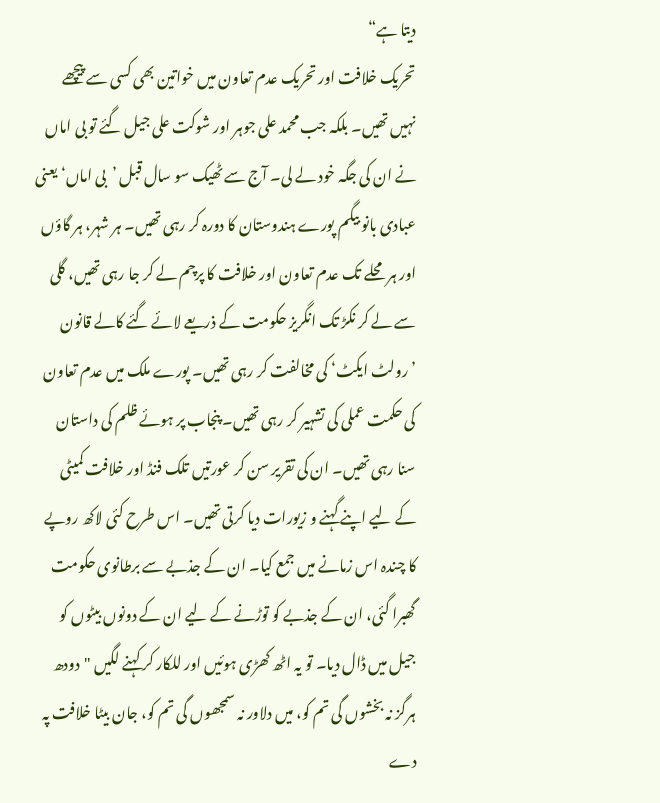دیتا ہے“
تحریک خلافت اور تحریک عدم تعاون میں خواتین بھی کسی سے پیچھے نہیں تھیں۔ بلکہ جب محمد علی جوہر اور شوکت علی جیل گئے تو بی اماں نے ان کی جگہ خود لے لی۔ آج سے ٹھیک سو سال قبل ’بی اماں‘ یعنی عبادی بانو بیگم پورے ہندوستان کا دورہ کر رہی تھیں۔ ہر شہر، ہر گاؤں اور ہر محلے تک عدم تعاون اور خلافت کا پرچم لے کر جا رہی تھیں، گلی سے لے کر نکڑ تک انگریز حکومت کے ذریعے لائے گئے کالے قانون ’رولٹ ایکٹ‘ کی مخالفت کر رہی تھیں۔ پورے ملک میں عدم تعاون کی حکمت عملی کی تشہیر کر رہی تھیں۔ پنجاب پر ہوئے ظلم کی داستان سنا رہی تھیں۔ ان کی تقریر سن کر عورتیں تلک فنڈ اور خلافت کمیٹی کے لیے اپنے گہنے و زیورات دیا کرتی تھیں۔ اس طرح کئی لاکھ روپے کا چندہ اس زمانے میں جمع کیا۔ ان کے جذبے سے برطانوی حکومت گھبرا گئی، ان کے جذبے کو توڑنے کے لیے ان کے دونوں بیٹوں کو جیل میں ڈال دیا۔ تو یہ اٹھ کھڑی ہوئیں اور للکار کر کہنے لگیں "دودھ ہرگز نہ بخشوں گی تم کو، میں دلاور نہ سمجھوں گی تم کو، جان بیٹا خلافت پہ دے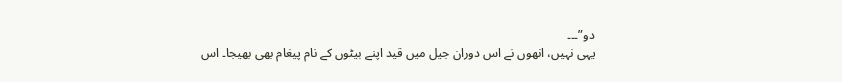دو”۔۔۔
یہی نہیں، انھوں نے اس دوران جیل میں قید اپنے بیٹوں کے نام پیغام بھی بھیجا۔ اس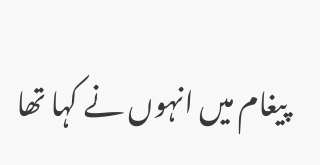پیغام میں انہوں نے کہا تھا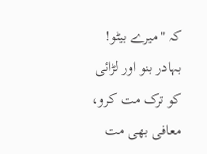کہ "میرے بیٹو! بہادر بنو اور لڑائی کو ترک مت کرو، معافی بھی مت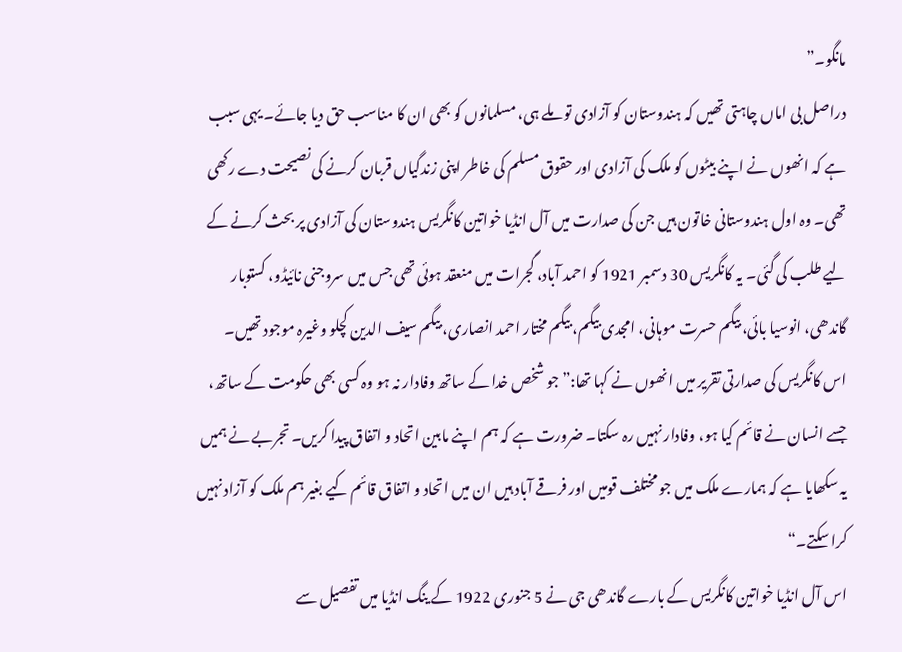مانگو۔”
دراصل بی اماں چاہتی تھیں کہ ہندوستان کو آزادی تو ملے ہی، مسلمانوں کو بھی ان کا مناسب حق دیا جائے۔ یہی سبب ہے کہ انھوں نے اپنے بیٹوں کو ملک کی آزادی اور حقوق مسلم کی خاطر اپنی زندگیاں قربان کرنے کی نصیحت دے رکھی تھی۔ وہ اول ہندوستانی خاتون ہیں جن کی صدارت میں آل انڈیا خواتین کانگریس ہندوستان کی آزادی پر بحث کرنے کے لیے طلب کی گئی۔ یہ کانگریس 30 دسمبر 1921 کو احمد آباد، گجرات میں منعقد ہوئی تھی جس میں سروجنی نائیڈو، کستوبار گاندھی، انوسیا بائی، بیگم حسرت موہانی، امجدی بیگم، بیگم مختار احمد انصاری، بیگم سیف الدین کچلو وغیرہ موجود تھیں۔
اس کانگریس کی صدارتی تقریر میں انھوں نے کہا تھا:” جو شخص خدا کے ساتھ وفادار نہ ہو وہ کسی بھی حکومت کے ساتھ، جسے انسان نے قائم کیا ہو، وفادار نہیں رہ سکتا۔ ضرورت ہے کہ ہم اپنے مابین اتحاد و اتفاق پیدا کریں۔ تجربے نے ہمیں یہ سکھایا ہے کہ ہمارے ملک میں جو مختلف قومیں اور فرقے آباد ہیں ان میں اتحاد و اتفاق قائم کیے بغیر ہم ملک کو آزاد نہیں کرا سکتے۔“
اس آل انڈیا خواتین کانگریس کے بارے گاندھی جی نے 5 جنوری 1922 کے ینگ انڈیا میں تفصیل سے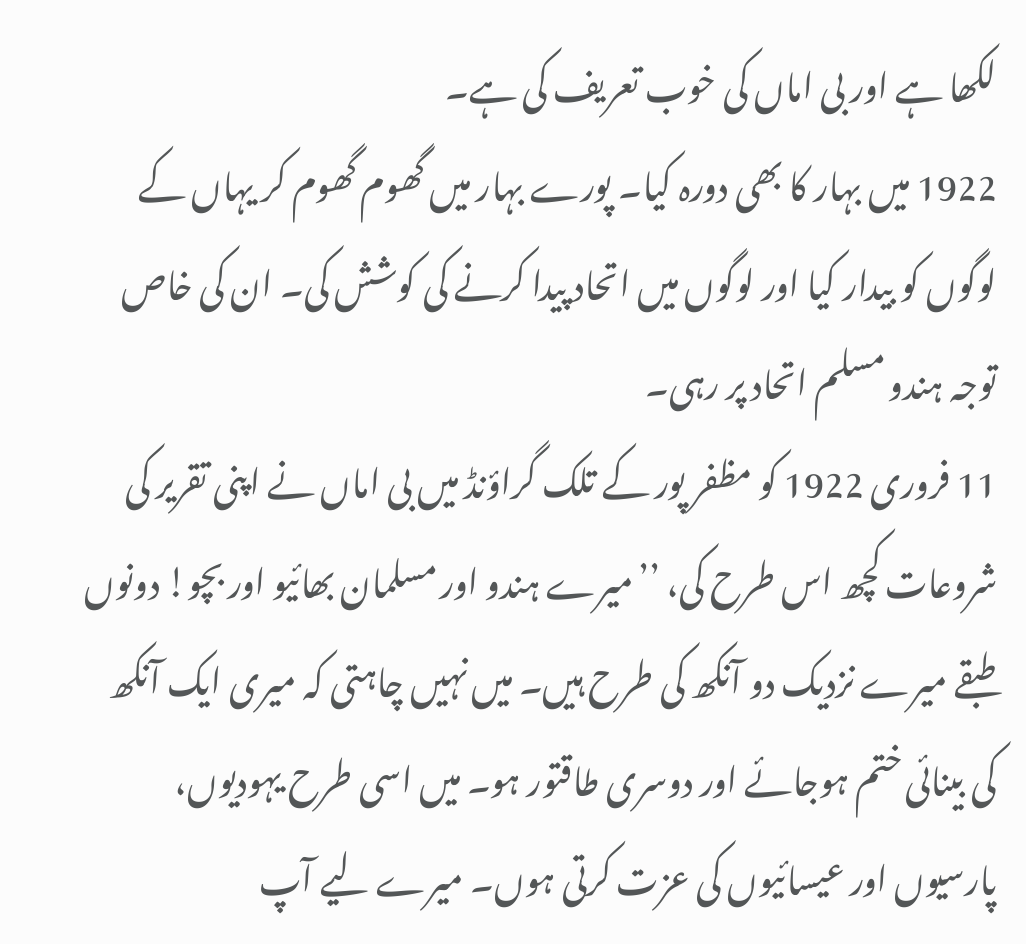لکھا ہے اور بی اماں کی خوب تعریف کی ہے۔
1922 میں بہار کا بھی دورہ کیا۔ پورے بہار میں گھوم گھوم کر یہاں کے لوگوں کو بیدار کیا اور لوگوں میں اتحاد پیدا کرنے کی کوشش کی۔ ان کی خاص توجہ ہندو مسلم اتحاد پر رہی۔
11 فروری 1922 کو مظفر پور کے تلک گراؤنڈ میں بی اماں نے اپنی تقریر کی شروعات کچھ اس طرح کی، ’’میرے ہندو اور مسلمان بھائیو اور بچو! دونوں طبقے میرے نزدیک دو آنکھ کی طرح ہیں۔ میں نہیں چاہتی کہ میری ایک آنکھ کی بینائی ختم ہوجائے اور دوسری طاقتور ہو۔ میں اسی طرح یہودیوں، پارسیوں اور عیسائیوں کی عزت کرتی ہوں۔ میرے لیے آپ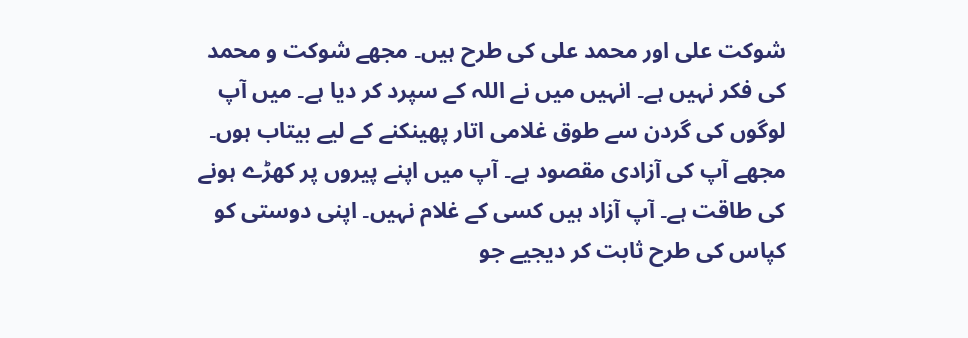شوکت علی اور محمد علی کی طرح ہیں۔ مجھے شوکت و محمد کی فکر نہیں ہے۔ انہیں میں نے اللہ کے سپرد کر دیا ہے۔ میں آپ لوگوں کی گردن سے طوق غلامی اتار پھینکنے کے لیے بیتاب ہوں۔ مجھے آپ کی آزادی مقصود ہے۔ آپ میں اپنے پیروں پر کھڑے ہونے کی طاقت ہے۔ آپ آزاد ہیں کسی کے غلام نہیں۔ اپنی دوستی کو کپاس کی طرح ثابت کر دیجیے جو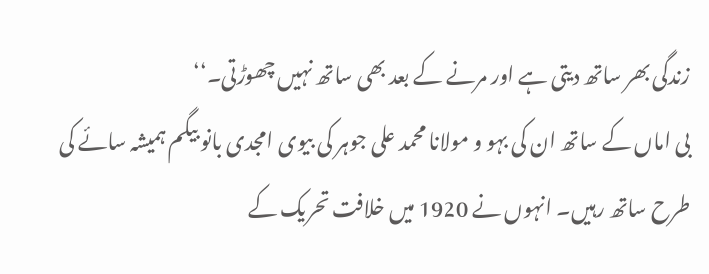زندگی بھر ساتھ دیتی ہے اور مرنے کے بعد بھی ساتھ نہیں چھوڑتی۔‘‘
بی اماں کے ساتھ ان کی بہو و مولانا محمد علی جوہر کی بیوی امجدی بانو بیگم ہمیشہ سائے کی طرح ساتھ رہیں۔ انہوں نے 1920 میں خلافت تحریک کے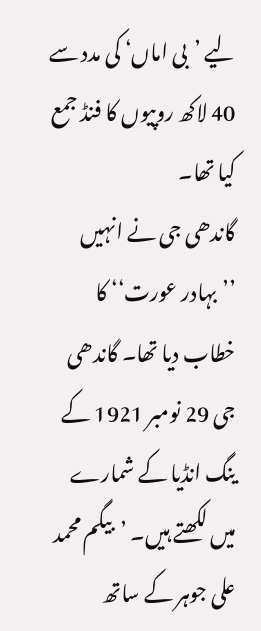لیے ’بی اماں‘ کی مدد سے 40 لاکھ روپیوں کا فنڈ جمع کیا تھا۔
گاندھی جی نے انہیں ’’بہادر عورت‘‘ کا خطاب دیا تھا۔ گاندھی جی 29 نومبر 1921 کے ینگ انڈیا کے شمارے میں لکھتے ہیں۔ ’بیگم محمد علی جوہر کے ساتھ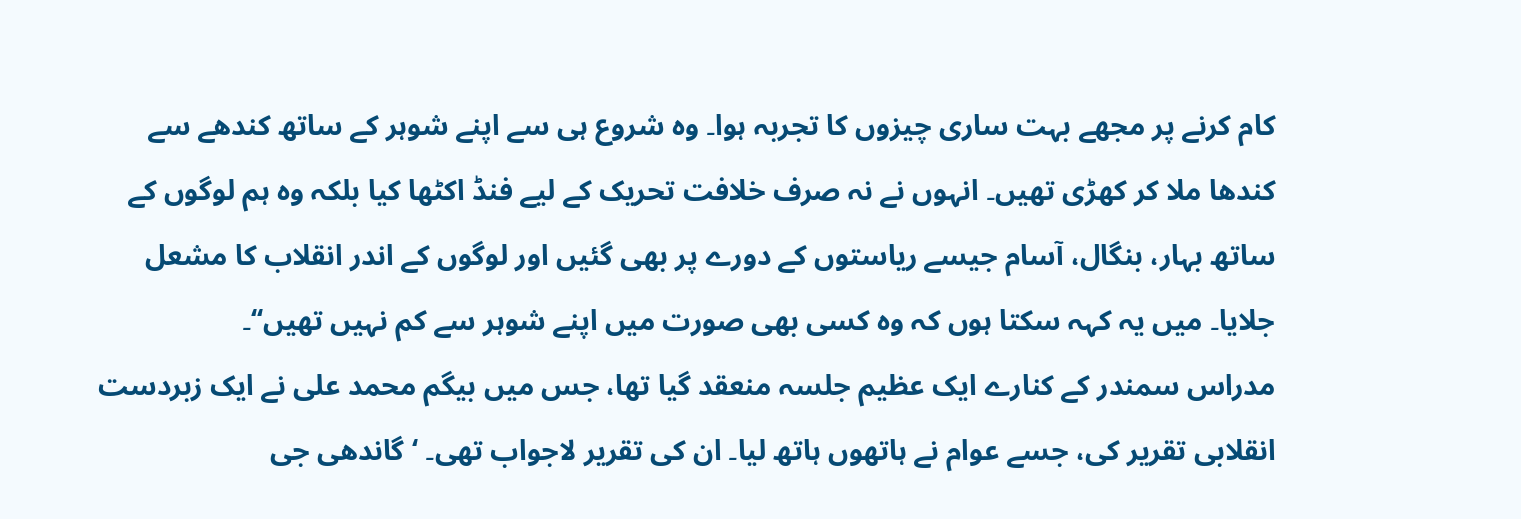کام کرنے پر مجھے بہت ساری چیزوں کا تجربہ ہوا۔ وہ شروع ہی سے اپنے شوہر کے ساتھ کندھے سے کندھا ملا کر کھڑی تھیں۔ انہوں نے نہ صرف خلافت تحریک کے لیے فنڈ اکٹھا کیا بلکہ وہ ہم لوگوں کے ساتھ بہار، بنگال، آسام جیسے ریاستوں کے دورے پر بھی گئیں اور لوگوں کے اندر انقلاب کا مشعل جلایا۔ میں یہ کہہ سکتا ہوں کہ وہ کسی بھی صورت میں اپنے شوہر سے کم نہیں تھیں‘‘۔
مدراس سمندر کے کنارے ایک عظیم جلسہ منعقد گیا تھا، جس میں بیگم محمد علی نے ایک زبردست انقلابی تقریر کی، جسے عوام نے ہاتھوں ہاتھ لیا۔ ان کی تقریر لاجواب تھی۔ ‘گاندھی جی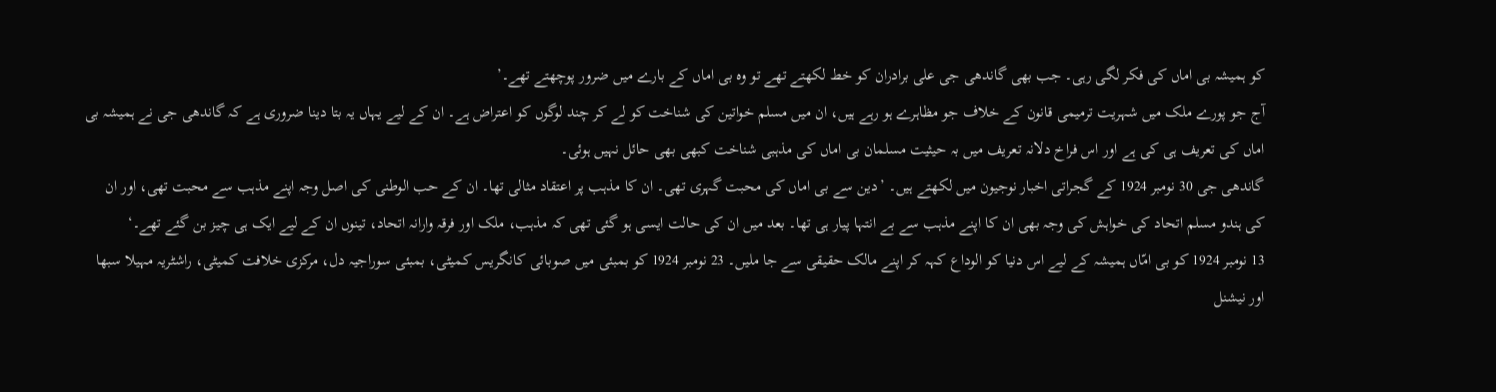کو ہمیشہ بی اماں کی فکر لگی رہی۔ جب بھی گاندھی جی علی برادران کو خط لکھتے تھے تو وہ بی اماں کے بارے میں ضرور پوچھتے تھے۔’
آج جو پورے ملک میں شہریت ترمیمی قانون کے خلاف جو مظاہرے ہو رہے ہیں، ان میں مسلم خواتین کی شناخت کو لے کر چند لوگوں کو اعتراض ہے۔ ان کے لیے یہاں یہ بتا دینا ضروری ہے کہ گاندھی جی نے ہمیشہ بی اماں کی تعریف ہی کی ہے اور اس فراخ دلانہ تعریف میں بہ حیثیت مسلمان بی اماں کی مذہبی شناخت کبھی بھی حائل نہیں ہوئی۔
گاندھی جی 30 نومبر 1924 کے گجراتی اخبار نوجیون میں لکھتے ہیں۔ ’دین سے بی اماں کی محبت گہری تھی۔ ان کا مذہب پر اعتقاد مثالی تھا۔ ان کے حب الوطنی کی اصل وجہ اپنے مذہب سے محبت تھی، اور ان کی ہندو مسلم اتحاد کی خواہش کی وجہ بھی ان کا اپنے مذہب سے بے انتہا پیار ہی تھا۔ بعد میں ان کی حالت ایسی ہو گئی تھی کہ مذہب، ملک اور فرقہ وارانہ اتحاد، تینوں ان کے لیے ایک ہی چیز بن گئے تھے۔‘
13 نومبر 1924 کو بی امّاں ہمیشہ کے لیے اس دنیا کو الوداع کہہ کر اپنے مالک حقیقی سے جا ملیں۔ 23 نومبر 1924 کو بمبئی میں صوبائی کانگریس کمیٹی، بمبئی سوراجیہ دل، مرکزی خلافت کمیٹی، راشٹریہ مہیلا سبھا اور نیشنل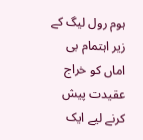ہوم رول لیگ کے زیر اہتمام بی اماں کو خراج عقیدت پیش کرنے لیے ایک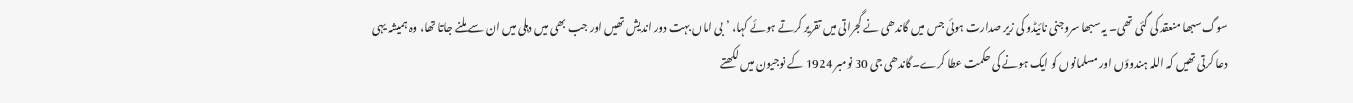سوگ سبھا منعقد کی گئی تھی۔ یہ سبھا سروجنی نائیڈو کی زیر صدارت ہوئی جس میں گاندھی نے گجراتی میں تقریر کرتے ہوئے کہا، ’بی اماں بہت دور اندیش تھیں اور جب بھی میں دہلی میں ان سے ملنے جاتا تھا، وہ ہمیشہ یہی دعا کرتی تھیں کہ اللہ ہندوؤں اور مسلمانوں کو ایک ہونے کی حکمت عطا کرے۔گاندھی جی 30 نومبر 1924 کے نوجیون میں لکھتے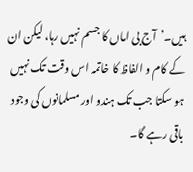ہیں۔’آج بی اماں کا جسم نہیں رہا، لیکن ان کے کام و الفاظ کا خاتمہ اس وقت تک نہیں ہو سکتا جب تک ہندو اور مسلمانوں کی وجود باقی رہے گا۔